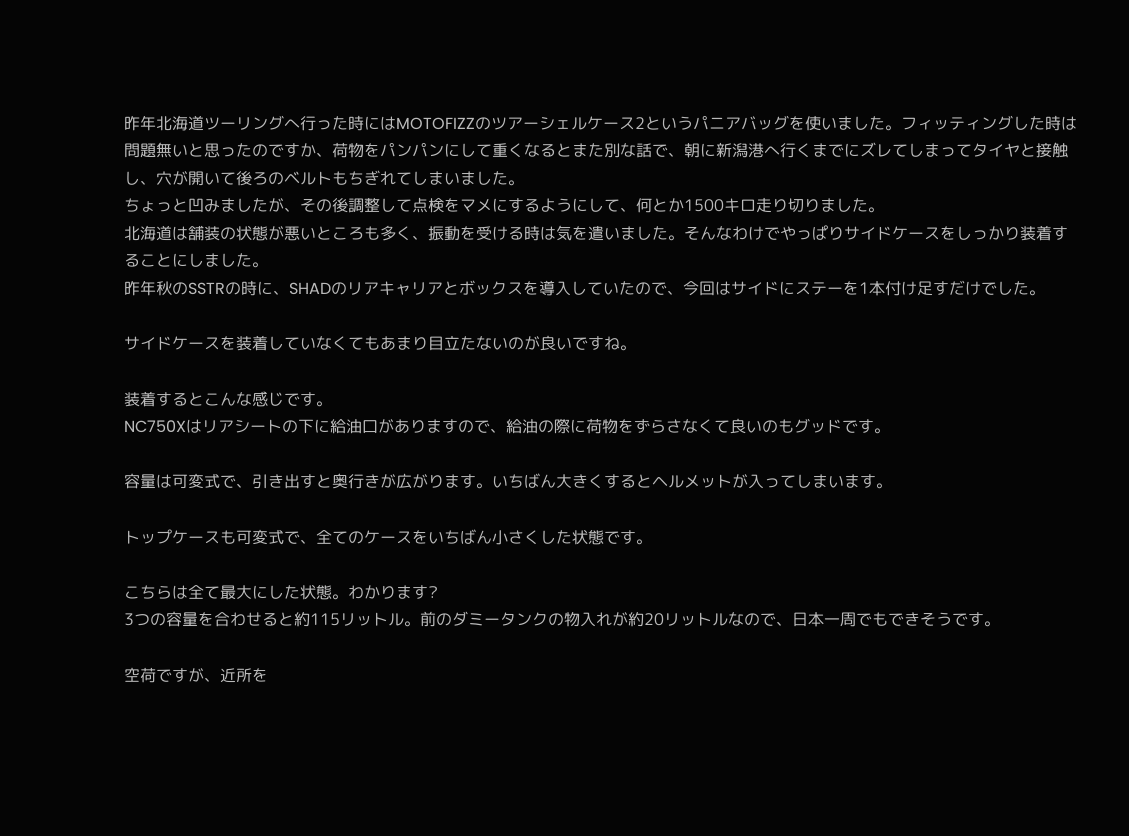昨年北海道ツーリングへ行った時にはMOTOFIZZのツアーシェルケース2というパニアバッグを使いました。フィッティングした時は問題無いと思ったのですか、荷物をパンパンにして重くなるとまた別な話で、朝に新潟港へ行くまでにズレてしまってタイヤと接触し、穴が開いて後ろのベルトもちぎれてしまいました。
ちょっと凹みましたが、その後調整して点検をマメにするようにして、何とか1500キロ走り切りました。
北海道は舗装の状態が悪いところも多く、振動を受ける時は気を遣いました。そんなわけでやっぱりサイドケースをしっかり装着することにしました。
昨年秋のSSTRの時に、SHADのリアキャリアとボックスを導入していたので、今回はサイドにステーを1本付け足すだけでした。

サイドケースを装着していなくてもあまり目立たないのが良いですね。

装着するとこんな感じです。
NC750Xはリアシートの下に給油口がありますので、給油の際に荷物をずらさなくて良いのもグッドです。

容量は可変式で、引き出すと奥行きが広がります。いちばん大きくするとヘルメットが入ってしまいます。

トップケースも可変式で、全てのケースをいちばん小さくした状態です。

こちらは全て最大にした状態。わかります?
3つの容量を合わせると約115リットル。前のダミータンクの物入れが約20リットルなので、日本一周でもできそうです。

空荷ですが、近所を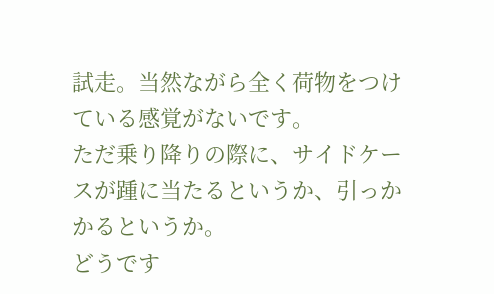試走。当然ながら全く荷物をつけている感覚がないです。
ただ乗り降りの際に、サイドケースが踵に当たるというか、引っかかるというか。
どうです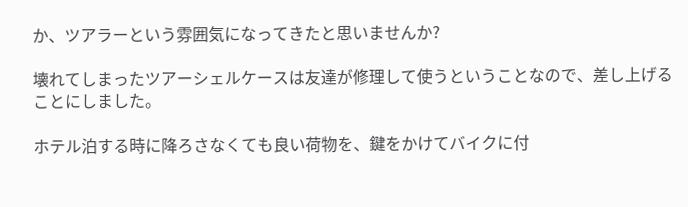か、ツアラーという雰囲気になってきたと思いませんか?

壊れてしまったツアーシェルケースは友達が修理して使うということなので、差し上げることにしました。

ホテル泊する時に降ろさなくても良い荷物を、鍵をかけてバイクに付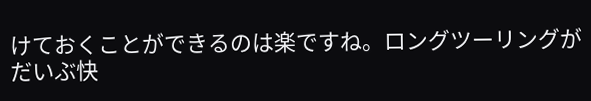けておくことができるのは楽ですね。ロングツーリングがだいぶ快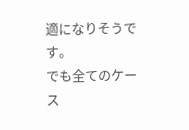適になりそうです。
でも全てのケース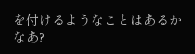を付けるようなことはあるかなあ?